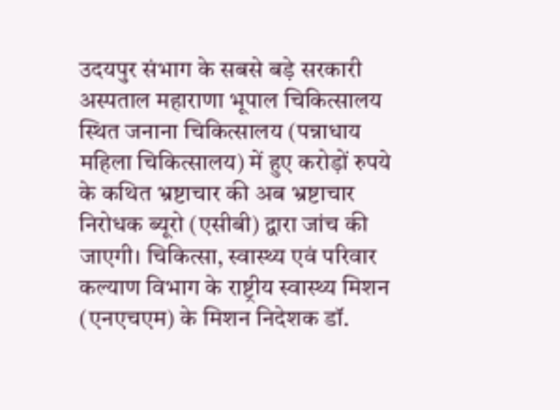उदयपुर संभाग के सबसे बड़े सरकारी अस्पताल महाराणा भूपाल चिकित्सालय स्थित जनाना चिकित्सालय (पन्नाधाय महिला चिकित्सालय) में हुए करोड़ों रुपये के कथित भ्रष्टाचार की अब भ्रष्टाचार निरोधक ब्यूरो (एसीबी) द्वारा जांच की जाएगी। चिकित्सा, स्वास्थ्य एवं परिवार कल्याण विभाग के राष्ट्रीय स्वास्थ्य मिशन (एनएचएम) के मिशन निदेशक डॉ.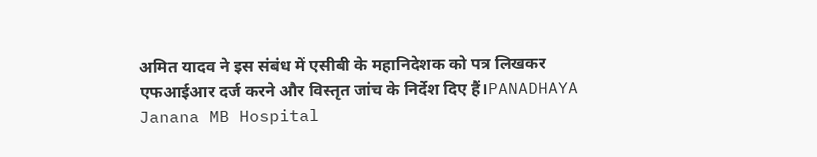अमित यादव ने इस संबंध में एसीबी के महानिदेशक को पत्र लिखकर एफआईआर दर्ज करने और विस्तृत जांच के निर्देश दिए हैं।PANADHAYA Janana MB Hospital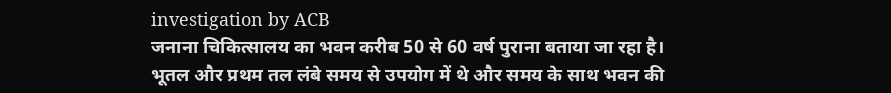investigation by ACB
जनाना चिकित्सालय का भवन करीब 50 से 60 वर्ष पुराना बताया जा रहा है। भूतल और प्रथम तल लंबे समय से उपयोग में थे और समय के साथ भवन की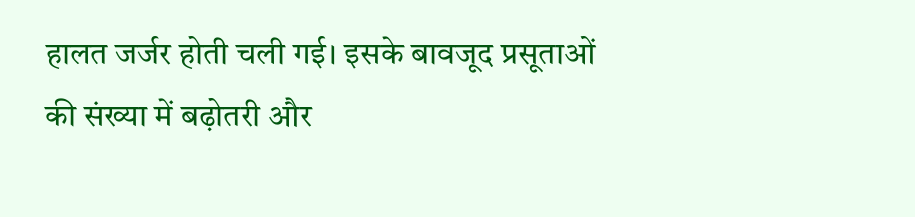हालत जर्जर होती चली गई। इसके बावजूद प्रसूताओं की संख्या में बढ़ोतरी और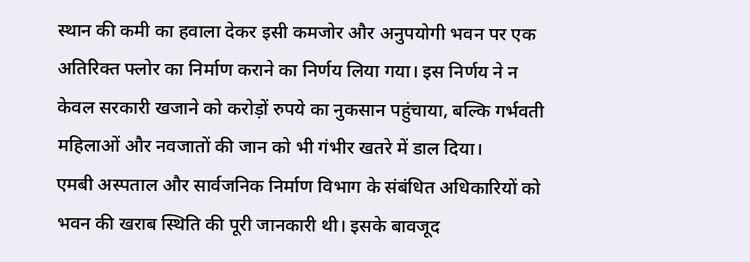स्थान की कमी का हवाला देकर इसी कमजोर और अनुपयोगी भवन पर एक अतिरिक्त फ्लोर का निर्माण कराने का निर्णय लिया गया। इस निर्णय ने न केवल सरकारी खजाने को करोड़ों रुपये का नुकसान पहुंचाया, बल्कि गर्भवती महिलाओं और नवजातों की जान को भी गंभीर खतरे में डाल दिया।
एमबी अस्पताल और सार्वजनिक निर्माण विभाग के संबंधित अधिकारियों को भवन की खराब स्थिति की पूरी जानकारी थी। इसके बावजूद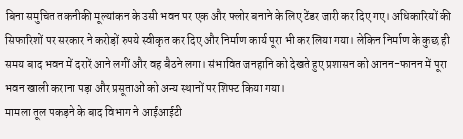बिना समुचित तकनीकी मूल्यांकन के उसी भवन पर एक और फ्लोर बनाने के लिए टेंडर जारी कर दिए गए। अधिकारियों की सिफारिशों पर सरकार ने करोड़ों रुपये स्वीकृत कर दिए और निर्माण कार्य पूरा भी कर लिया गया। लेकिन निर्माण के कुछ ही समय बाद भवन में दरारें आने लगीं और वह बैठने लगा। संभावित जनहानि को देखते हुए प्रशासन को आनन-फानन में पूरा भवन खाली कराना पड़ा और प्रसूताओं को अन्य स्थानों पर शिफ्ट किया गया।
मामला तूल पकड़ने के बाद विभाग ने आईआईटी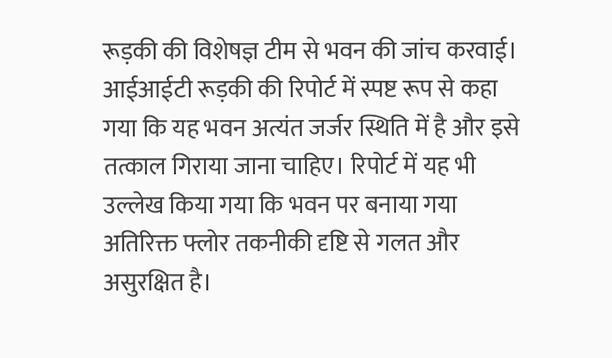रूड़की की विशेषज्ञ टीम से भवन की जांच करवाई। आईआईटी रूड़की की रिपोर्ट में स्पष्ट रूप से कहा गया कि यह भवन अत्यंत जर्जर स्थिति में है और इसे तत्काल गिराया जाना चाहिए। रिपोर्ट में यह भी उल्लेख किया गया कि भवन पर बनाया गया अतिरिक्त फ्लोर तकनीकी दृष्टि से गलत और असुरक्षित है।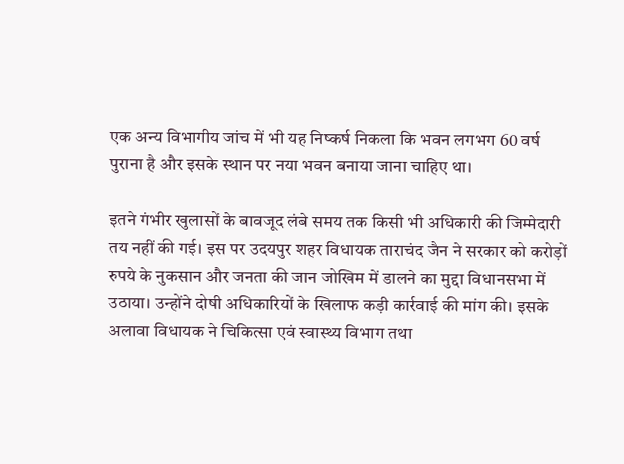एक अन्य विभागीय जांच में भी यह निष्कर्ष निकला कि भवन लगभग 60 वर्ष पुराना है और इसके स्थान पर नया भवन बनाया जाना चाहिए था।

इतने गंभीर खुलासों के बावजूद लंबे समय तक किसी भी अधिकारी की जिम्मेदारी तय नहीं की गई। इस पर उदयपुर शहर विधायक ताराचंद जैन ने सरकार को करोड़ों रुपये के नुकसान और जनता की जान जोखिम में डालने का मुद्दा विधानसभा में उठाया। उन्होंने दोषी अधिकारियों के खिलाफ कड़ी कार्रवाई की मांग की। इसके अलावा विधायक ने चिकित्सा एवं स्वास्थ्य विभाग तथा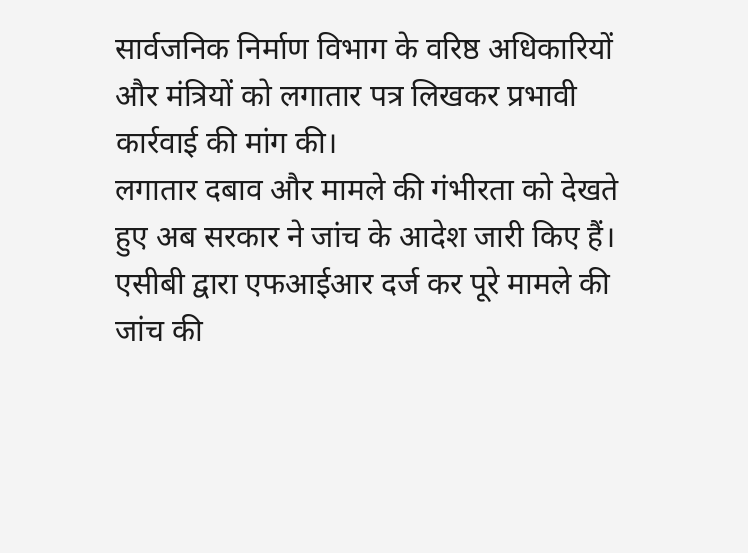सार्वजनिक निर्माण विभाग के वरिष्ठ अधिकारियों और मंत्रियों को लगातार पत्र लिखकर प्रभावी कार्रवाई की मांग की।
लगातार दबाव और मामले की गंभीरता को देखते हुए अब सरकार ने जांच के आदेश जारी किए हैं। एसीबी द्वारा एफआईआर दर्ज कर पूरे मामले की जांच की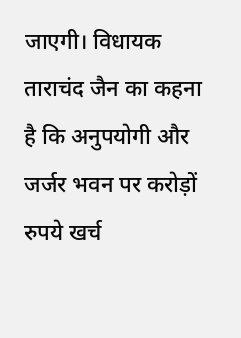जाएगी। विधायक ताराचंद जैन का कहना है कि अनुपयोगी और जर्जर भवन पर करोड़ों रुपये खर्च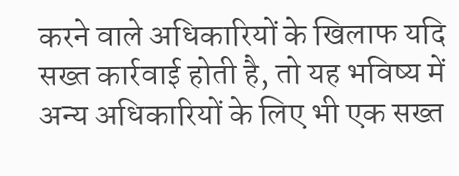करने वाले अधिकारियों के खिलाफ यदि सख्त कार्रवाई होती है, तो यह भविष्य में अन्य अधिकारियों के लिए भी एक सख्त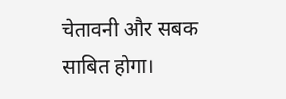चेतावनी और सबक साबित होगा।